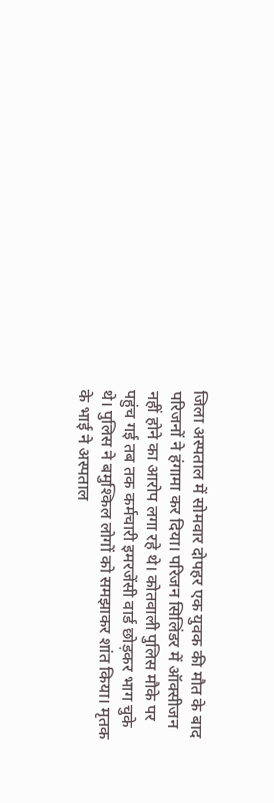जिला अस्पताल में सोमवार दोपहर एक युवक की मौत के बाद परिजनों ने हंगामा कर दिया। परिजन सिलिंडर में ऑक्सीजन नहीं होने का आरोप लगा रहे थे। कोतवाली पुलिस मौके पर पहुंच गई तब तक कर्मचारी इमरजेंसी वार्ड छोड़कर भाग चुके थे। पुलिस ने बमुश्किल लोगों को समझाकर शांत किया। मृतक के भाई ने अस्पताल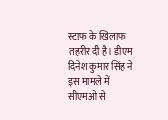स्टाफ के खिलाफ तहरीर दी है। डीएम दिनेश कुमार सिंह ने इस मामले में सीएमओ से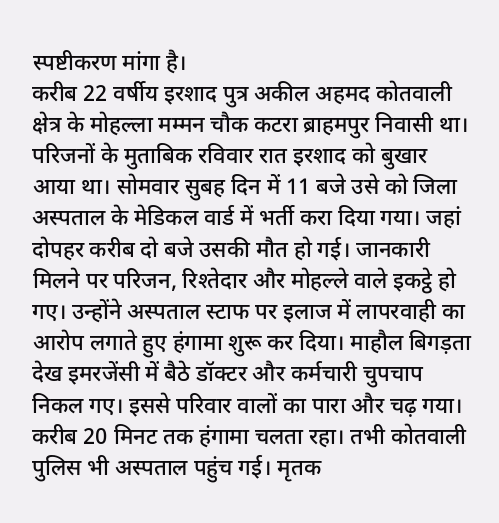स्पष्टीकरण मांगा है।
करीब 22 वर्षीय इरशाद पुत्र अकील अहमद कोतवाली क्षेत्र के मोहल्ला मम्मन चौक कटरा ब्राहमपुर निवासी था। परिजनों के मुताबिक रविवार रात इरशाद को बुखार आया था। सोमवार सुबह दिन में 11 बजे उसे को जिला अस्पताल के मेडिकल वार्ड में भर्ती करा दिया गया। जहां दोपहर करीब दो बजे उसकी मौत हो गई। जानकारी मिलने पर परिजन, रिश्तेदार और मोहल्ले वाले इकट्ठे हो गए। उन्होंने अस्पताल स्टाफ पर इलाज में लापरवाही का आरोप लगाते हुए हंगामा शुरू कर दिया। माहौल बिगड़ता देख इमरजेंसी में बैठे डॉक्टर और कर्मचारी चुपचाप निकल गए। इससे परिवार वालों का पारा और चढ़ गया। करीब 20 मिनट तक हंगामा चलता रहा। तभी कोतवाली पुलिस भी अस्पताल पहुंच गई। मृतक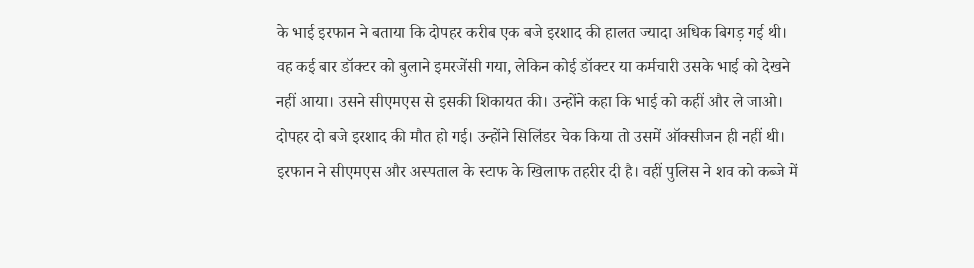के भाई इरफान ने बताया कि दोपहर करीब एक बजे इरशाद की हालत ज्यादा अधिक बिगड़ गई थी। वह कई बार डॉक्टर को बुलाने इमरजेंसी गया, लेकिन कोई डॉक्टर या कर्मचारी उसके भाई को देखने नहीं आया। उसने सीएमएस से इसकी शिकायत की। उन्होंने कहा कि भाई को कहीं और ले जाओ। दोपहर दो बजे इरशाद की मौत हो गई। उन्होंने सिलिंडर चेक किया तो उसमें ऑक्सीजन ही नहीं थी। इरफान ने सीएमएस और अस्पताल के स्टाफ के खिलाफ तहरीर दी है। वहीं पुलिस ने शव को कब्जे में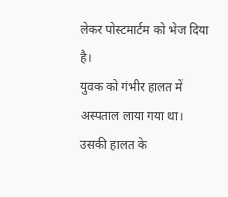लेकर पोस्टमार्टम को भेज दिया है।
युवक को गंभीर हालत में अस्पताल लाया गया था। उसकी हालत के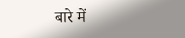बारे में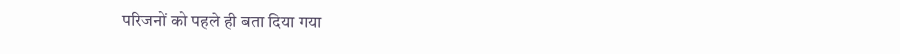परिजनों को पहले ही बता दिया गया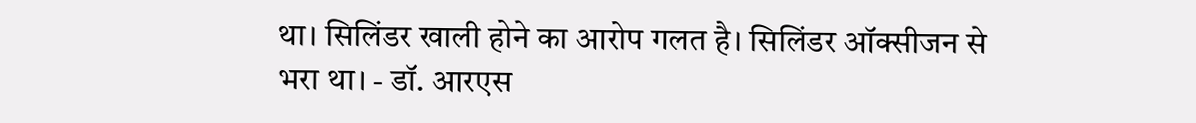था। सिलिंडर खाली होने का आरोप गलत है। सिलिंडर ऑक्सीजन से भरा था। - डॉ. आरएस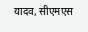यादव, सीएमएस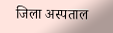जिला अस्पताल